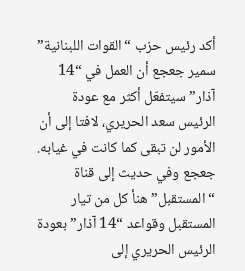أكد رئيس حزب “القوات اللبنانية” سمير جعجع أن العمل في “14 آذار” سيتفعّل أكثر مع عودة الرئيس سعد الحريري، لافتا إلى أن الأمور لن تبقى كما كانت في غيابه.
جعجع وفي حديث إلى قناة “المستقبل” هنأ كل من تيار المستقبل وقواعد “14 آذار” بعودة الرئيس الحريري إلى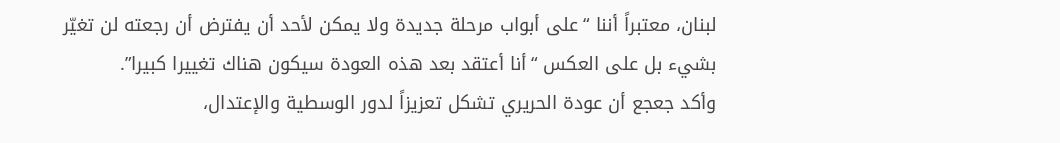لبنان، معتبراً أننا “على أبواب مرحلة جديدة ولا يمكن لأحد أن يفترض أن رجعته لن تغيّر بشيء بل على العكس “أنا أعتقد بعد هذه العودة سيكون هناك تغييرا كبيرا”.
وأكد جعجع أن عودة الحريري تشكل تعزيزاً لدور الوسطية والإعتدال،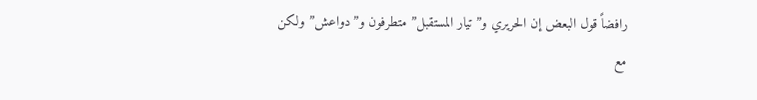رافضاً قول البعض إن الحريري و”تيار المستقبل” متطرفون و”دواعش” ولكن مع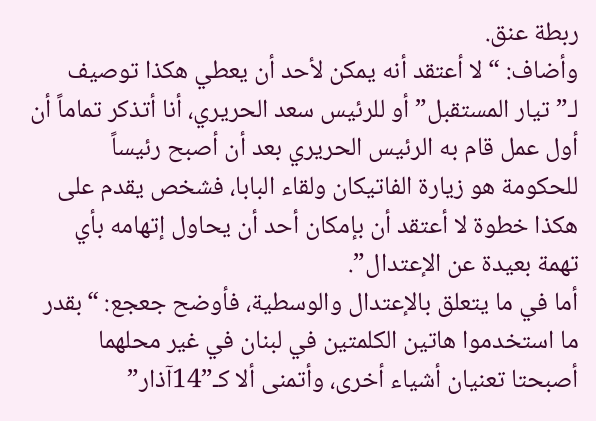ربطة عنق.
وأضاف: “لا أعتقد أنه يمكن لأحد أن يعطي هكذا توصيف لـ”تيار المستقبل” أو للرئيس سعد الحريري، أنا أتذكر تماماً أن أول عمل قام به الرئيس الحريري بعد أن أصبح رئيساً للحكومة هو زيارة الفاتيكان ولقاء البابا، فشخص يقدم على هكذا خطوة لا أعتقد أن بإمكان أحد أن يحاول إتهامه بأي تهمة بعيدة عن الإعتدال”.
أما في ما يتعلق بالإعتدال والوسطية، فأوضح جعجع: “بقدر ما استخدموا هاتين الكلمتين في لبنان في غير محلهما أصبحتا تعنيان أشياء أخرى، وأتمنى ألا كـ”14آذار”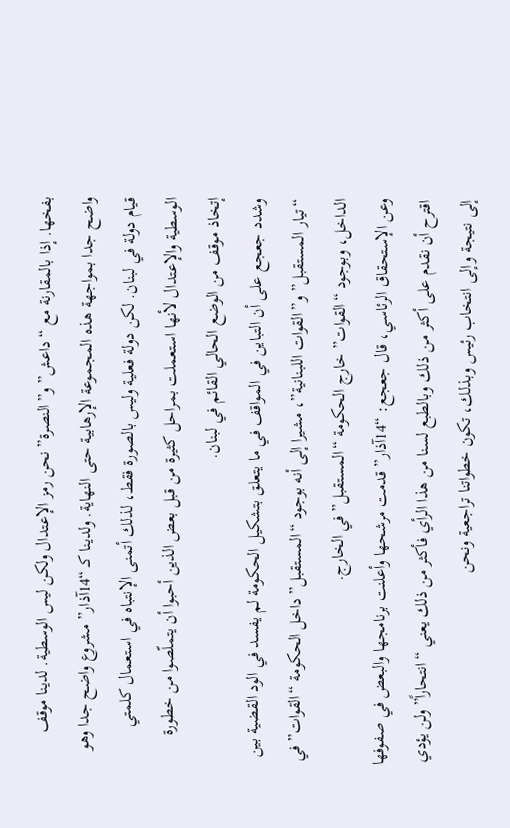بفخها. إذا بالمقارنة مع “داعش” و”النصرة” نحن رمز الإعتدال ولكن ليس الوسطية. لدينا موقف واضح جدا بمواجهة هذه المجموعة الإرهابية حتى النهاية. ولدينا كـ “14آذار” مشروع واضح جدا وهو قيام دولة في لبنان. لكن دولة فعلية وليس بالصورة فقط، لذلك أتمنى الإنتباه في استعمال كلمتي الوسطية والإعتدال لأنها استعملت بمراحل كثيرة من قبل بعض الذين أحبوا أن يتملّصوا من خطورة إتخاذ موقف من الوضع الحالي القائم في لبنان.
وشدد جعجع على أن التباين في المواقف في ما يتعلق بتشكيل الحكومة لم يفسد في الود القضية بين “تيار المستقبل” و”القوات اللبنانية”، مشيرا إلى أنه بوجود “المستقبل” داخل الحكومة “القوات” في الداخل، وبوجود “القوات” خارج الحكومة “المستقبل” في الخارج.
وعن الإستحقاق الرئاسي، قال جعجع: “14آذار” قدمت مرشحها وأعلنت برنامجها والبعض في صفوفها اقترح أن نقدم على أكثر من ذلك وبالطبع لسنا من هذا الرأي فأكثر من ذلك يعني “انتحاراً” ولن يؤدي إلى نتيجة وإلى انتخاب رئيس وبذلك، تكون خطواتنا تراجعية ونحن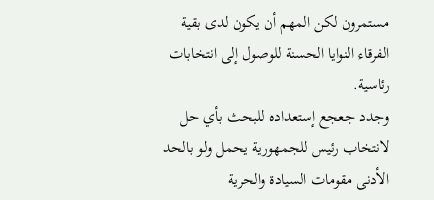مستمرون لكن المهم أن يكون لدى بقية الفرقاء النوايا الحسنة للوصول إلى انتخابات رئاسية.
وجدد جعجع إستعداده للبحث بأي حل لانتخاب رئيس للجمهورية يحمل ولو بالحد الأدنى مقومات السيادة والحرية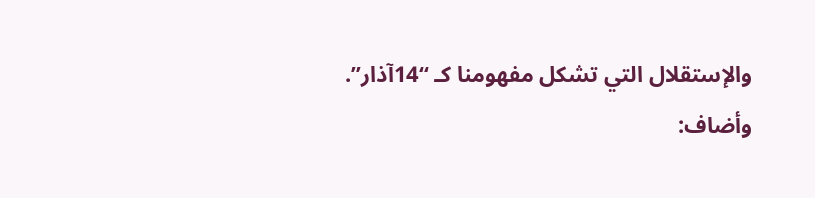والإستقلال التي تشكل مفهومنا كـ “14آذار”.
وأضاف: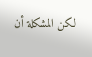لكن المشكلة أن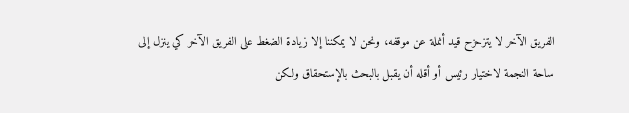الفريق الآخر لا يتزحزح قيد أنملة عن موقفه، ونحن لا يمكننا إلا زيادة الضغط على الفريق الآخر كي ينزل إلى ساحة النجمة لاختيار رئيس أو أقله أن يقبل بالبحث بالإستحقاق ولكن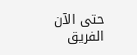حتى الآن الفريق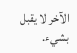الآخر لا يقبل بشيء.